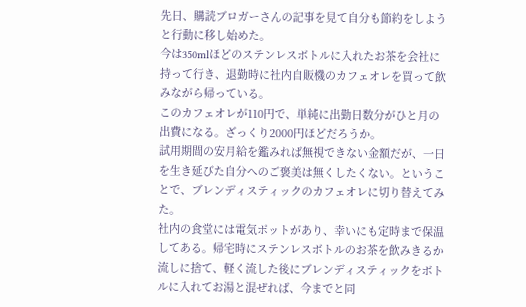先日、購読ブロガーさんの記事を見て自分も節約をしようと行動に移し始めた。
今は350mlほどのステンレスボトルに入れたお茶を会社に持って行き、退勤時に社内自販機のカフェオレを買って飲みながら帰っている。
このカフェオレが110円で、単純に出勤日数分がひと月の出費になる。ざっくり2000円ほどだろうか。
試用期間の安月給を鑑みれば無視できない金額だが、一日を生き延びた自分へのご褒美は無くしたくない。ということで、ブレンディスティックのカフェオレに切り替えてみた。
社内の食堂には電気ポットがあり、幸いにも定時まで保温してある。帰宅時にステンレスボトルのお茶を飲みきるか流しに捨て、軽く流した後にブレンディスティックをボトルに入れてお湯と混ぜれば、今までと同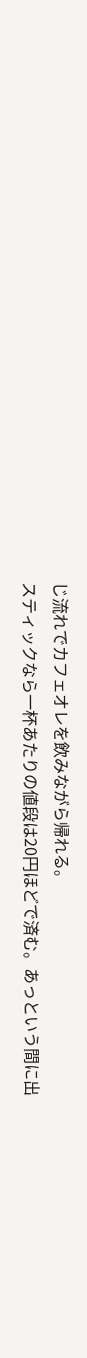じ流れでカフェオレを飲みながら帰れる。
スティックなら一杯あたりの値段は20円ほどで済む。あっという間に出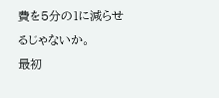費を5分の1に減らせるじゃないか。
最初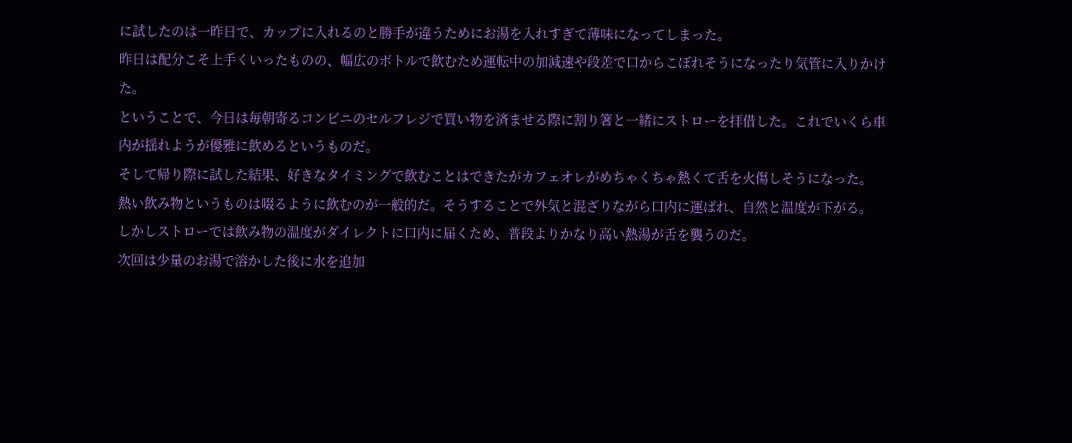に試したのは一昨日で、カップに入れるのと勝手が違うためにお湯を入れすぎて薄味になってしまった。
昨日は配分こそ上手くいったものの、幅広のボトルで飲むため運転中の加減速や段差で口からこぼれそうになったり気管に入りかけた。
ということで、今日は毎朝寄るコンビニのセルフレジで買い物を済ませる際に割り箸と一緒にストローを拝借した。これでいくら車内が揺れようが優雅に飲めるというものだ。
そして帰り際に試した結果、好きなタイミングで飲むことはできたがカフェオレがめちゃくちゃ熱くて舌を火傷しそうになった。
熱い飲み物というものは啜るように飲むのが一般的だ。そうすることで外気と混ざりながら口内に運ばれ、自然と温度が下がる。
しかしストローでは飲み物の温度がダイレクトに口内に届くため、普段よりかなり高い熱湯が舌を襲うのだ。
次回は少量のお湯で溶かした後に水を追加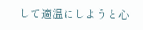して適温にしようと心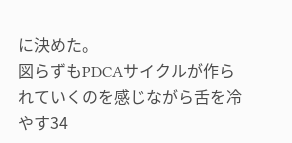に決めた。
図らずもPDCAサイクルが作られていくのを感じながら舌を冷やす34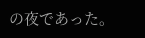の夜であった。